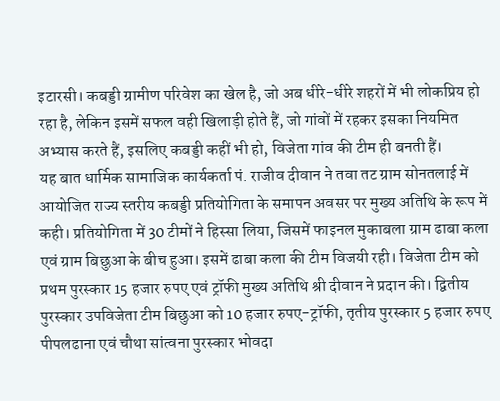इटारसी। कबड्डी ग्रामीण परिवेश का खेल है, जो अब धीरे-धीरे शहरों में भी लोकप्रिय हो रहा है, लेकिन इसमें सफल वही खिलाड़ी होते हैं, जो गांवों में रहकर इसका नियमित अभ्यास करते हैं, इसलिए कबड्डी कहीं भी हो, विजेता गांव की टीम ही बनती हैं।
यह बात धार्मिक सामाजिक कार्यकर्ता पं. राजीव दीवान ने तवा तट ग्राम सोनतलाई में आयोजित राज्य स्तरीय कबड्डी प्रतियोगिता के समापन अवसर पर मुख्य अतिथि के रूप में कही। प्रतियोगिता में 30 टीमों ने हिस्सा लिया, जिसमें फाइनल मुकाबला ग्राम ढाबा कला एवं ग्राम बिछुआ के बीच हुआ। इसमें ढाबा कला की टीम विजयी रही। विजेता टीम को प्रथम पुरस्कार 15 हजार रुपए एवं ट्रॉफी मुख्य अतिथि श्री दीवान ने प्रदान की। द्वितीय पुरस्कार उपविजेता टीम बिछुआ को 10 हजार रुपए-ट्रॉफी, तृतीय पुरस्कार 5 हजार रुपए पीपलढाना एवं चौथा सांत्वना पुरस्कार भोवदा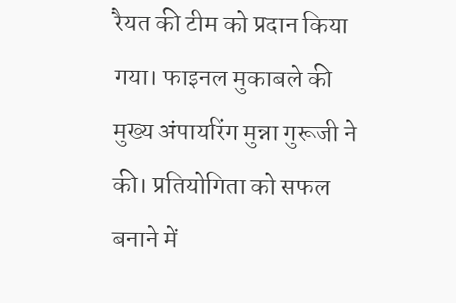रैयत की टीम को प्रदान किया गया। फाइनल मुकाबले की मुख्य अंपायरिंग मुन्ना गुरूजी ने की। प्रतियोगिता को सफल बनाने में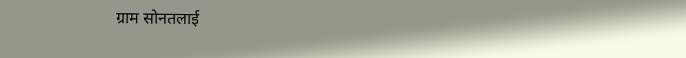ग्राम सोनतलाई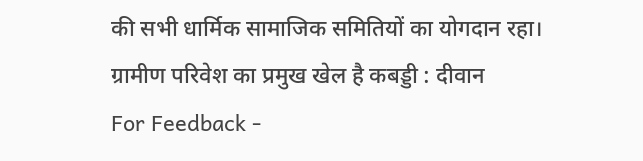की सभी धार्मिक सामाजिक समितियों का योगदान रहा।
ग्रामीण परिवेश का प्रमुख खेल है कबड्डी : दीवान
For Feedback -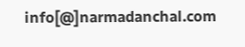info[@]narmadanchal.com